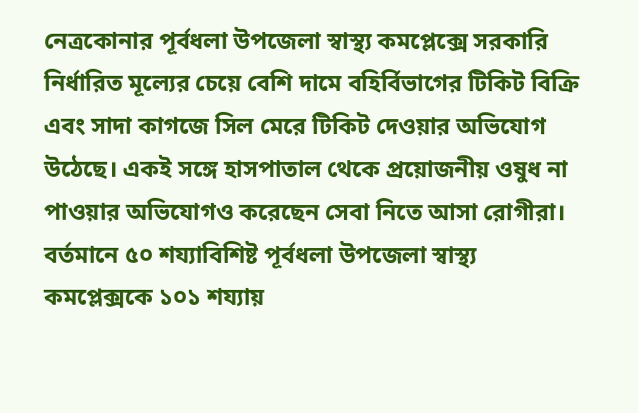নেত্রকোনার পূর্বধলা উপজেলা স্বাস্থ্য কমপ্লেক্সে সরকারি নির্ধারিত মূল্যের চেয়ে বেশি দামে বহির্বিভাগের টিকিট বিক্রি এবং সাদা কাগজে সিল মেরে টিকিট দেওয়ার অভিযোগ উঠেছে। একই সঙ্গে হাসপাতাল থেকে প্রয়োজনীয় ওষুধ না পাওয়ার অভিযোগও করেছেন সেবা নিতে আসা রোগীরা।
বর্তমানে ৫০ শয্যাবিশিষ্ট পূর্বধলা উপজেলা স্বাস্থ্য কমপ্লেক্সকে ১০১ শয্যায়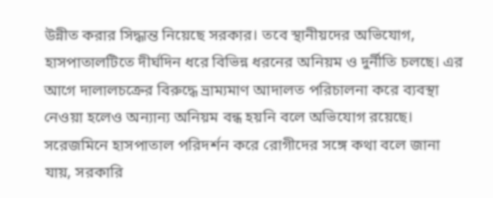উন্নীত করার সিদ্ধান্ত নিয়েছে সরকার। তবে স্থানীয়দের অভিযোগ, হাসপাতালটিতে দীর্ঘদিন ধরে বিভিন্ন ধরনের অনিয়ম ও দুর্নীতি চলছে। এর আগে দালালচক্রের বিরুদ্ধে ভ্রাম্যমাণ আদালত পরিচালনা করে ব্যবস্থা নেওয়া হলেও অন্যান্য অনিয়ম বন্ধ হয়নি বলে অভিযোগ রয়েছে।
সরেজমিনে হাসপাতাল পরিদর্শন করে রোগীদের সঙ্গে কথা বলে জানা যায়, সরকারি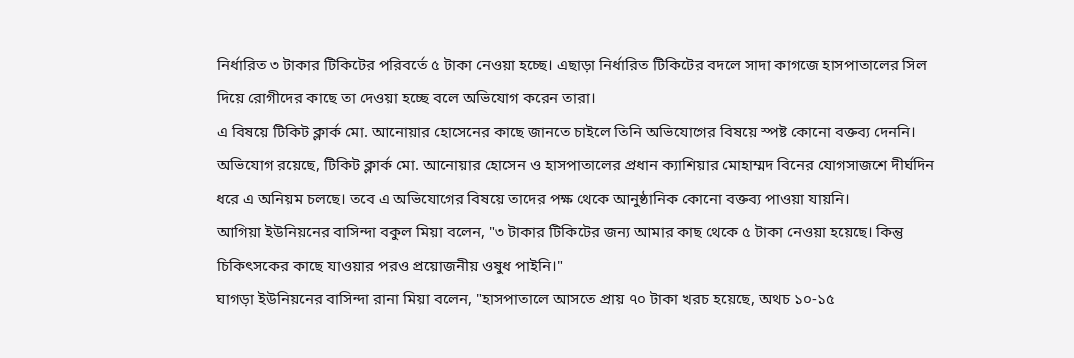নির্ধারিত ৩ টাকার টিকিটের পরিবর্তে ৫ টাকা নেওয়া হচ্ছে। এছাড়া নির্ধারিত টিকিটের বদলে সাদা কাগজে হাসপাতালের সিল দিয়ে রোগীদের কাছে তা দেওয়া হচ্ছে বলে অভিযোগ করেন তারা।
এ বিষয়ে টিকিট ক্লার্ক মো. আনোয়ার হোসেনের কাছে জানতে চাইলে তিনি অভিযোগের বিষয়ে স্পষ্ট কোনো বক্তব্য দেননি। অভিযোগ রয়েছে, টিকিট ক্লার্ক মো. আনোয়ার হোসেন ও হাসপাতালের প্রধান ক্যাশিয়ার মোহাম্মদ বিনের যোগসাজশে দীর্ঘদিন ধরে এ অনিয়ম চলছে। তবে এ অভিযোগের বিষয়ে তাদের পক্ষ থেকে আনুষ্ঠানিক কোনো বক্তব্য পাওয়া যায়নি।
আগিয়া ইউনিয়নের বাসিন্দা বকুল মিয়া বলেন, "৩ টাকার টিকিটের জন্য আমার কাছ থেকে ৫ টাকা নেওয়া হয়েছে। কিন্তু চিকিৎসকের কাছে যাওয়ার পরও প্রয়োজনীয় ওষুধ পাইনি।"
ঘাগড়া ইউনিয়নের বাসিন্দা রানা মিয়া বলেন, "হাসপাতালে আসতে প্রায় ৭০ টাকা খরচ হয়েছে, অথচ ১০-১৫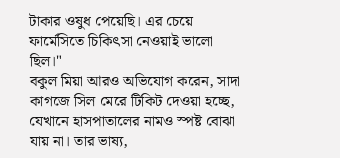টাকার ওষুধ পেয়েছি। এর চেয়ে ফার্মেসিতে চিকিৎসা নেওয়াই ভালো ছিল।"
বকুল মিয়া আরও অভিযোগ করেন, সাদা কাগজে সিল মেরে টিকিট দেওয়া হচ্ছে, যেখানে হাসপাতালের নামও স্পষ্ট বোঝা যায় না। তার ভাষ্য,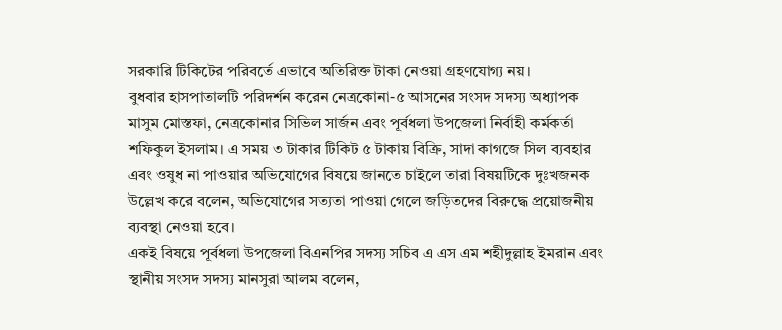সরকারি টিকিটের পরিবর্তে এভাবে অতিরিক্ত টাকা নেওয়া গ্রহণযোগ্য নয়।
বুধবার হাসপাতালটি পরিদর্শন করেন নেত্রকোনা-৫ আসনের সংসদ সদস্য অধ্যাপক মাসুম মোস্তফা, নেত্রকোনার সিভিল সার্জন এবং পূর্বধলা উপজেলা নির্বাহী কর্মকর্তা শফিকুল ইসলাম। এ সময় ৩ টাকার টিকিট ৫ টাকায় বিক্রি, সাদা কাগজে সিল ব্যবহার এবং ওষুধ না পাওয়ার অভিযোগের বিষয়ে জানতে চাইলে তারা বিষয়টিকে দুঃখজনক উল্লেখ করে বলেন, অভিযোগের সত্যতা পাওয়া গেলে জড়িতদের বিরুদ্ধে প্রয়োজনীয় ব্যবস্থা নেওয়া হবে।
একই বিষয়ে পূর্বধলা উপজেলা বিএনপির সদস্য সচিব এ এস এম শহীদুল্লাহ ইমরান এবং স্থানীয় সংসদ সদস্য মানসুরা আলম বলেন,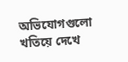অভিযোগগুলো খতিয়ে দেখে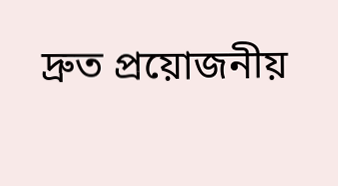দ্রুত প্রয়োজনীয়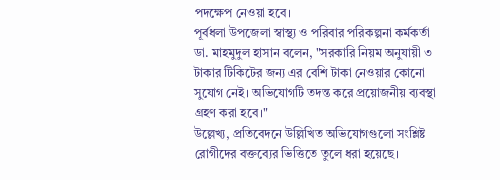পদক্ষেপ নেওয়া হবে।
পূর্বধলা উপজেলা স্বাস্থ্য ও পরিবার পরিকল্পনা কর্মকর্তা ডা. মাহমুদুল হাসান বলেন, "সরকারি নিয়ম অনুযায়ী ৩ টাকার টিকিটের জন্য এর বেশি টাকা নেওয়ার কোনো সুযোগ নেই। অভিযোগটি তদন্ত করে প্রয়োজনীয় ব্যবস্থা গ্রহণ করা হবে।"
উল্লেখ্য, প্রতিবেদনে উল্লিখিত অভিযোগগুলো সংশ্লিষ্ট রোগীদের বক্তব্যের ভিত্তিতে তুলে ধরা হয়েছে।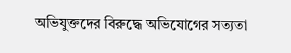অভিযুক্তদের বিরুদ্ধে অভিযোগের সত্যতা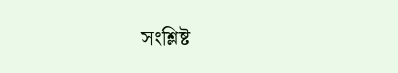সংশ্লিষ্ট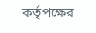কর্তৃপক্ষের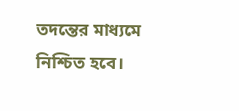তদন্তের মাধ্যমে নিশ্চিত হবে।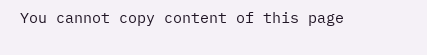You cannot copy content of this page